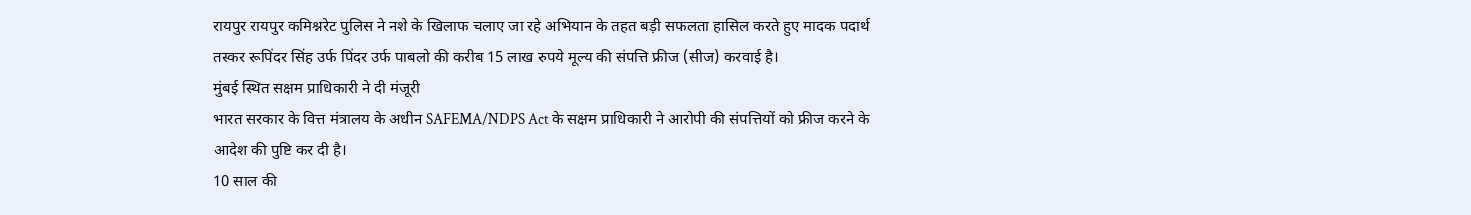रायपुर रायपुर कमिश्नरेट पुलिस ने नशे के खिलाफ चलाए जा रहे अभियान के तहत बड़ी सफलता हासिल करते हुए मादक पदार्थ तस्कर रूपिंदर सिंह उर्फ पिंदर उर्फ पाबलो की करीब 15 लाख रुपये मूल्य की संपत्ति फ्रीज (सीज) करवाई है।
मुंबई स्थित सक्षम प्राधिकारी ने दी मंजूरी
भारत सरकार के वित्त मंत्रालय के अधीन SAFEMA/NDPS Act के सक्षम प्राधिकारी ने आरोपी की संपत्तियों को फ्रीज करने के आदेश की पुष्टि कर दी है।
10 साल की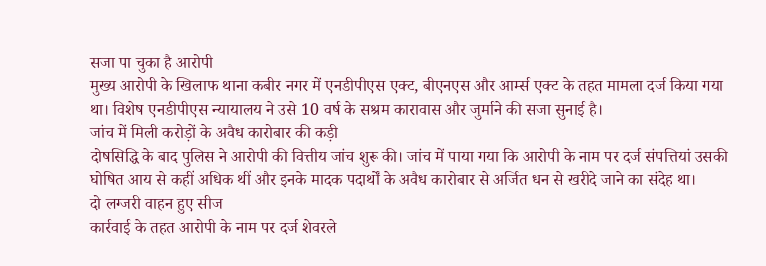सजा पा चुका है आरोपी
मुख्य आरोपी के खिलाफ थाना कबीर नगर में एनडीपीएस एक्ट, बीएनएस और आर्म्स एक्ट के तहत मामला दर्ज किया गया था। विशेष एनडीपीएस न्यायालय ने उसे 10 वर्ष के सश्रम कारावास और जुर्माने की सजा सुनाई है।
जांच में मिली करोड़ों के अवैध कारोबार की कड़ी
दोषसिद्धि के बाद पुलिस ने आरोपी की वित्तीय जांच शुरू की। जांच में पाया गया कि आरोपी के नाम पर दर्ज संपत्तियां उसकी घोषित आय से कहीं अधिक थीं और इनके मादक पदार्थों के अवैध कारोबार से अर्जित धन से खरीदे जाने का संदेह था।
दो लग्जरी वाहन हुए सीज
कार्रवाई के तहत आरोपी के नाम पर दर्ज शेवरले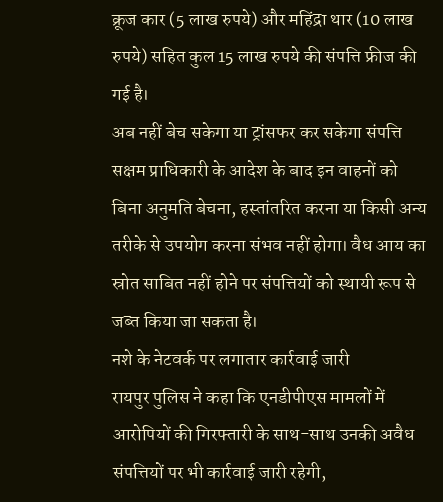क्रूज कार (5 लाख रुपये) और महिंद्रा थार (10 लाख रुपये) सहित कुल 15 लाख रुपये की संपत्ति फ्रीज की गई है।
अब नहीं बेच सकेगा या ट्रांसफर कर सकेगा संपत्ति
सक्षम प्राधिकारी के आदेश के बाद इन वाहनों को बिना अनुमति बेचना, हस्तांतरित करना या किसी अन्य तरीके से उपयोग करना संभव नहीं होगा। वैध आय का स्रोत साबित नहीं होने पर संपत्तियों को स्थायी रूप से जब्त किया जा सकता है।
नशे के नेटवर्क पर लगातार कार्रवाई जारी
रायपुर पुलिस ने कहा कि एनडीपीएस मामलों में आरोपियों की गिरफ्तारी के साथ-साथ उनकी अवैध संपत्तियों पर भी कार्रवाई जारी रहेगी,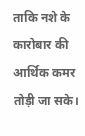ताकि नशे के कारोबार की आर्थिक कमर तोड़ी जा सके।